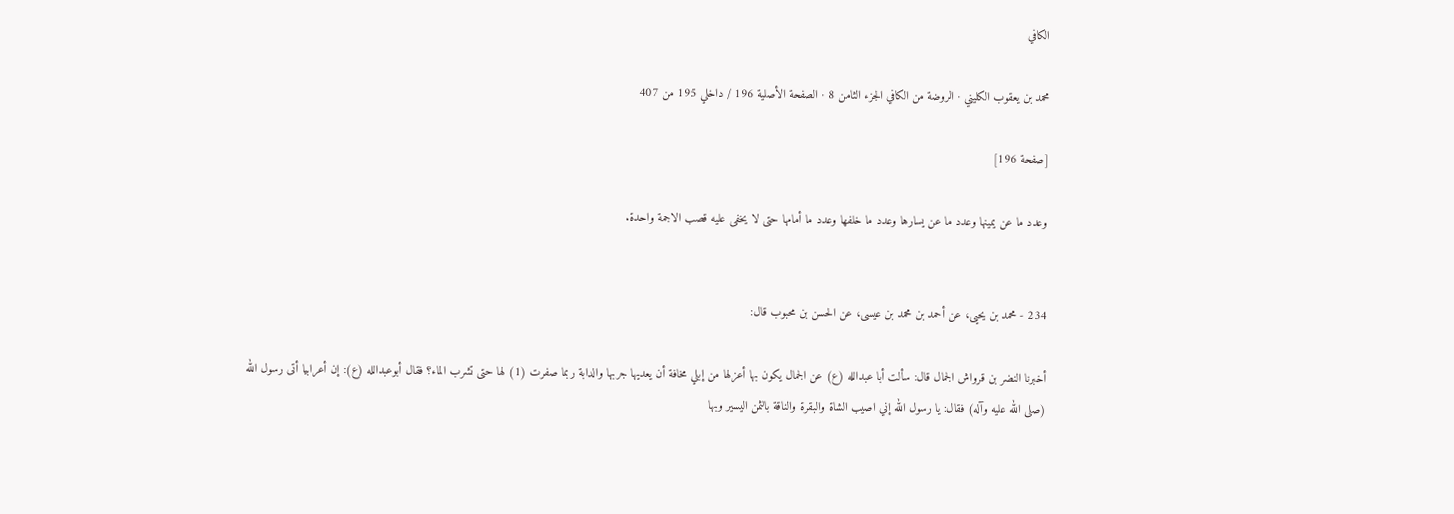الكافي

محمد بن يعقوب الكليني · الروضة من الكافي الجزء الثامن 8 · الصفحة الأصلية 196 / داخلي 195 من 407

[صفحة 196]

وعدد ما عن يمينها وعدد ما عن يسارها وعدد ما خلفها وعدد ما أمامها حتى لا يخفى عليه قصب الاجمة واحدة.


234 - محمد بن يحيى، عن أحمد بن محمد بن عيسى، عن الحسن بن محبوب قال:

أخبرنا النضر بن قرواش الجمال قال: سألت أبا عبدالله (ع) عن الجمال يكون بها أعزلها من إبلي مخافة أن يعديها جربها والدابة ربما صفرت (1) لها حتى تشرب الماء؟ فقال أبوعبدالله (ع): إن أعرابيا أتى رسول الله (صلى الله عليه وآله) فقال: يا رسول الله إني اصيب الشاة والبقرة والناقة بالثمن اليسير وبها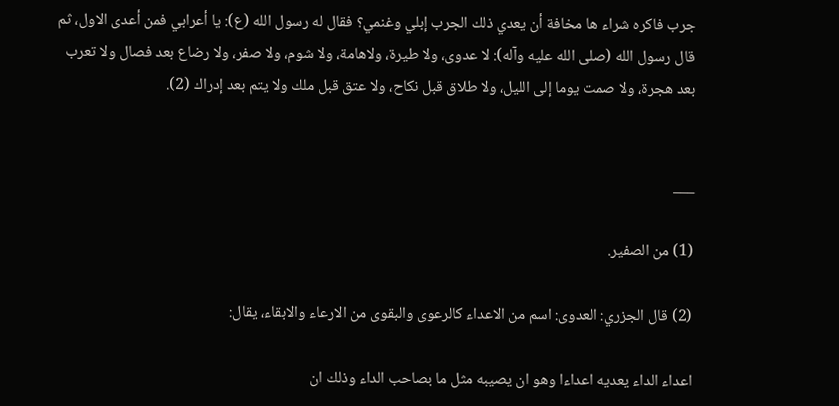جرب فاكره شراء ها مخافة أن يعدي ذلك الجرب إبلي وغنمي؟ فقال له رسول الله (ع): يا أعرابي فمن أعدى الاول، ثم قال رسول الله (صلى الله عليه وآله): لا عدوى، ولا طيرة، ولاهامة، ولا شوم، ولا صفر، ولا رضاع بعد فصال ولا تعرب بعد هجرة، ولا صمت يوما إلى الليل، ولا طلاق قبل نكاح، ولا عتق قبل ملك ولا يتم بعد إدراك (2).


___

(1) من الصفير.

(2) قال الجزري: العدوى: اسم من الاعداء كالرعوى والبقوى من الارعاء والابقاء، يقال:

اعداء الداء يعديه اعداءا وهو ان يصيبه مثل ما بصاحب الداء وذلك ان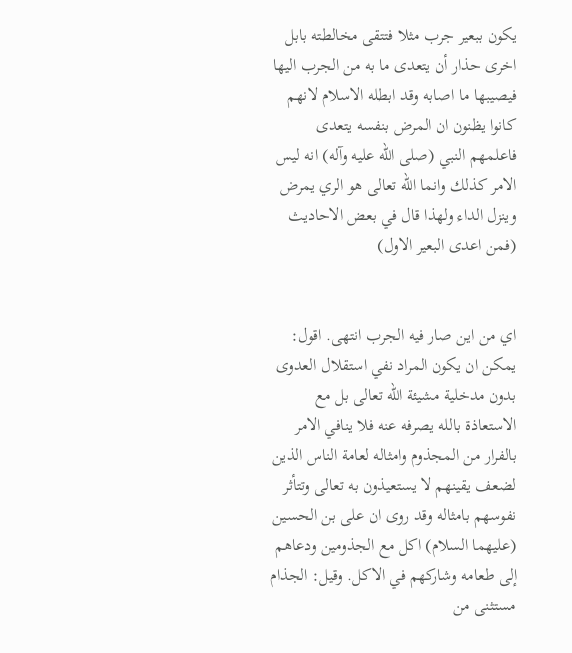يكون ببعير جرب مثلا فتتقى مخالطته بابل اخرى حذار أن يتعدى ما به من الجرب اليها فيصيبها ما اصابه وقد ابطله الاسلام لانهم كانوا يظنون ان المرض بنفسه يتعدى فاعلمهم النبي (صلى الله عليه وآله) انه ليس الامر كذلك وانما الله تعالى هو الري يمرض وينزل الداء ولهذا قال في بعض الاحاديث (فمن اعدى البعير الاول)


اي من اين صار فيه الجرب انتهى. اقول: يمكن ان يكون المراد نفي استقلال العدوى بدون مدخلية مشيئة الله تعالى بل مع الاستعاذة بالله يصرفه عنه فلا ينافي الامر بالفرار من المجذوم وامثاله لعامة الناس الذين لضعف يقينهم لا يستعيذون به تعالى وتتأثر نفوسهم بامثاله وقد روى ان على بن الحسين (عليهما السلام) اكل مع الجذومين ودعاهم إلى طعامه وشاركهم في الاكل. وقيل: الجذام مستثنى من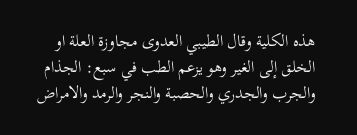هذه الكلية وقال الطيبي العدوى مجاوزة العلة او الخلق إلى الغير وهو يزعم الطب في سبع: الجذام والجرب والجدري والحصبة والنجر والرمد والامراض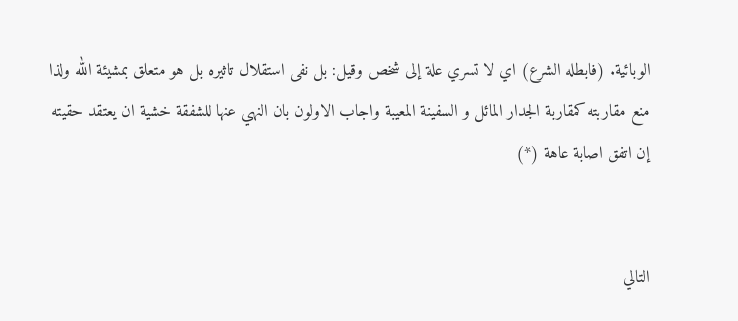الوبائية. (فابطله الشرع) اي لا تسري علة إلى شخص وقيل: بل نفى استقلال تاثيره بل هو متعلق بمشيئة الله ولذا منع مقاربته كمقاربة الجدار المائل و السفينة المعيبة واجاب الاولون بان النهي عنها للشفقة خشية ان يعتقد حقيته إن اتفق اصابة عاهة (*)


التالي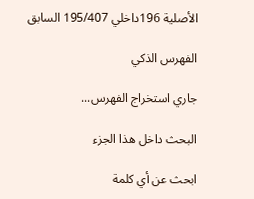الأصلية 196داخلي 195/407 السابق

الفهرس الذكي

جاري استخراج الفهرس...

البحث داخل هذا الجزء

ابحث عن أي كلمة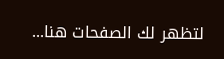لتظهر لك الصفحات هنا...